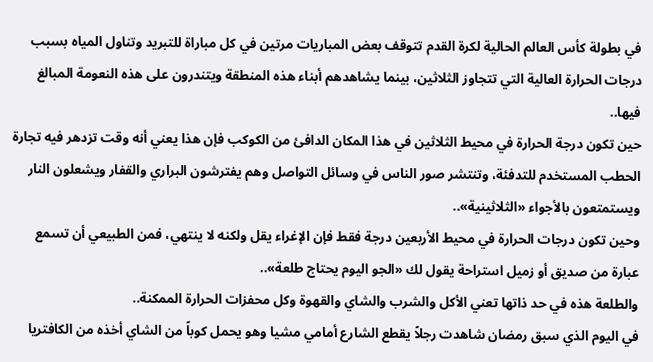في بطولة كأس العالم الحالية لكرة القدم تتوقف بعض المباريات مرتين في كل مباراة للتبريد وتناول المياه بسبب درجات الحرارة العالية التي تتجاوز الثلاثين، بينما يشاهدهم أبناء هذه المنطقة ويتندرون على هذه النعومة المبالغ فيها..
حين تكون درجة الحرارة في محيط الثلاثين في هذا المكان الدافئ من الكوكب فإن هذا يعني أنه وقت تزدهر فيه تجارة الحطب المستخدم للتدفئة، وتنتشر صور الناس في وسائل التواصل وهم يفترشون البراري والقفار ويشعلون النار ويستمتعون بالأجواء «الثلاثينية»..
وحين تكون درجات الحرارة في محيط الأربعين درجة فقط فإن الإغراء يقل ولكنه لا ينتهي، فمن الطبيعي أن تسمع عبارة من صديق أو زميل استراحة يقول لك «الجو اليوم يحتاج طلعة»..
والطلعة هذه في حد ذاتها تعني الأكل والشرب والشاي والقهوة وكل محفزات الحرارة الممكنة..
في اليوم الذي سبق رمضان شاهدت رجلاً يقطع الشارع أمامي مشيا وهو يحمل كوباً من الشاي أخذه من الكافتريا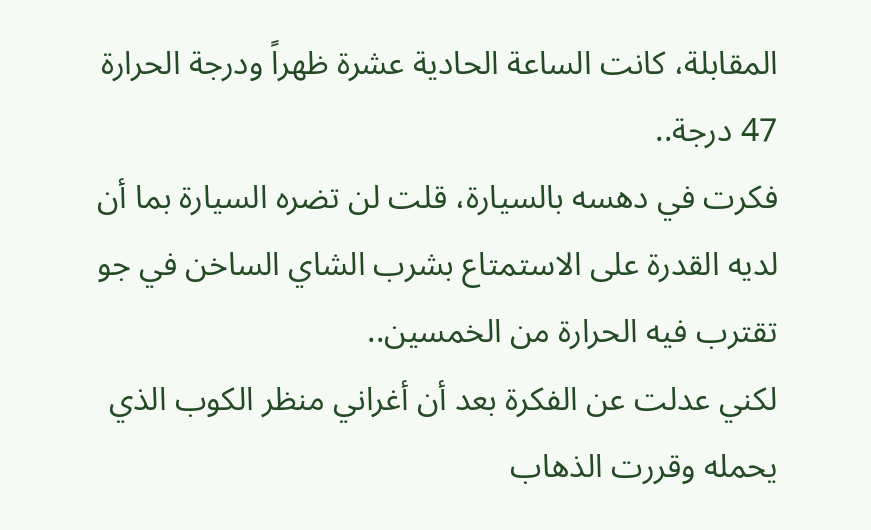المقابلة، كانت الساعة الحادية عشرة ظهراً ودرجة الحرارة 47 درجة..
فكرت في دهسه بالسيارة، قلت لن تضره السيارة بما أن لديه القدرة على الاستمتاع بشرب الشاي الساخن في جو تقترب فيه الحرارة من الخمسين..
لكني عدلت عن الفكرة بعد أن أغراني منظر الكوب الذي يحمله وقررت الذهاب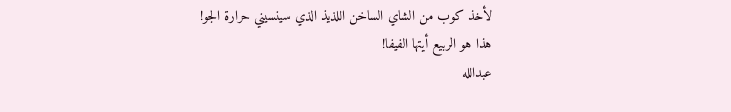لأخذ كوب من الشاي الساخن اللذيذ الذي سينسيني حرارة الجو!
هذا هو الربيع أيتها الفيفا!
عبدالله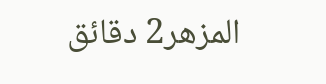المزهر2 دقائق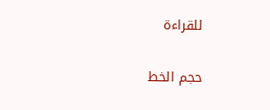للقراءة

حجم الخط